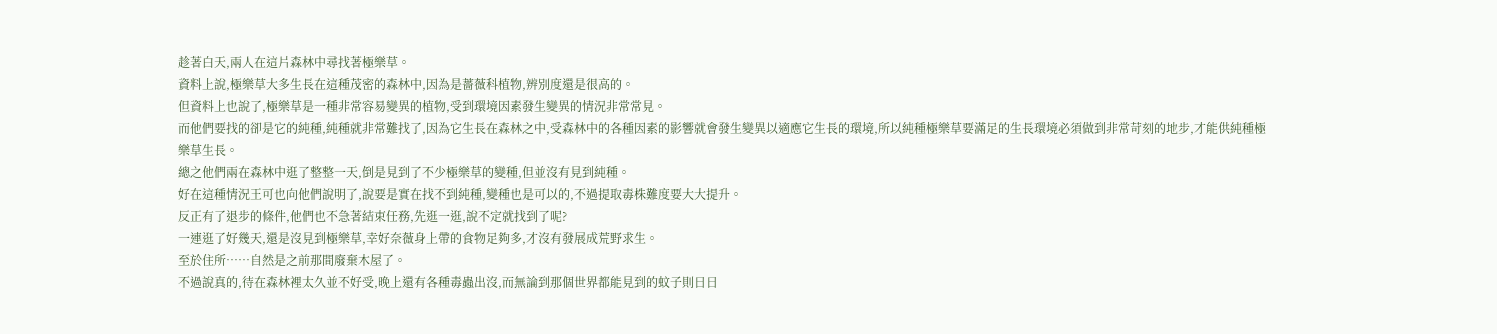趁著白天,兩人在這片森林中尋找著極樂草。
資料上說,極樂草大多生長在這種茂密的森林中,因為是薔薇科植物,辨別度還是很高的。
但資料上也說了,極樂草是一種非常容易變異的植物,受到環境因素發生變異的情況非常常見。
而他們要找的卻是它的純種,純種就非常難找了,因為它生長在森林之中,受森林中的各種因素的影響就會發生變異以適應它生長的環境,所以純種極樂草要滿足的生長環境必須做到非常苛刻的地步,才能供純種極樂草生長。
總之他們兩在森林中逛了整整一天,倒是見到了不少極樂草的變種,但並沒有見到純種。
好在這種情況王可也向他們說明了,說要是實在找不到純種,變種也是可以的,不過提取毒株難度要大大提升。
反正有了退步的條件,他們也不急著結束任務,先逛一逛,說不定就找到了呢?
一連逛了好幾天,還是沒見到極樂草,幸好奈薇身上帶的食物足夠多,才沒有發展成荒野求生。
至於住所……自然是之前那間廢棄木屋了。
不過說真的,待在森林裡太久並不好受,晚上還有各種毒蟲出沒,而無論到那個世界都能見到的蚊子則日日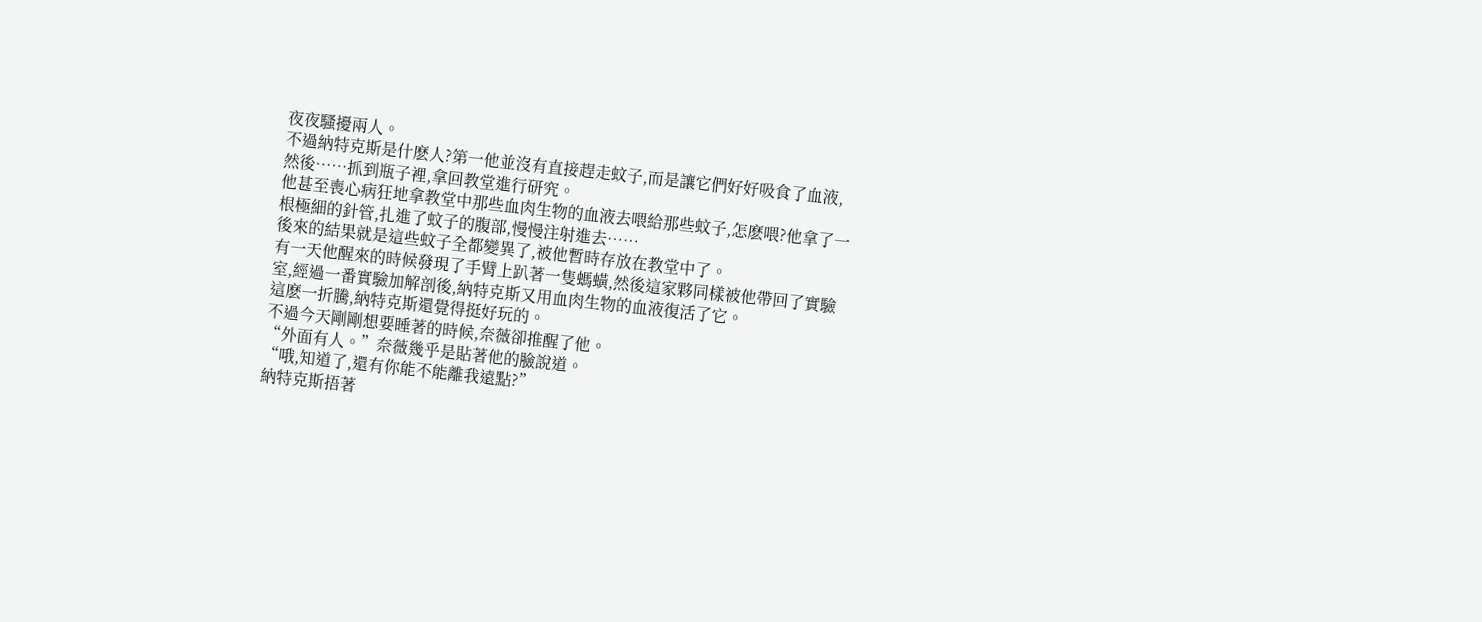夜夜騷擾兩人。
不過納特克斯是什麽人?第一他並沒有直接趕走蚊子,而是讓它們好好吸食了血液,然後……抓到瓶子裡,拿回教堂進行研究。
他甚至喪心病狂地拿教堂中那些血肉生物的血液去喂給那些蚊子,怎麽喂?他拿了一根極細的針管,扎進了蚊子的腹部,慢慢注射進去……
後來的結果就是這些蚊子全都變異了,被他暫時存放在教堂中了。
有一天他醒來的時候發現了手臂上趴著一隻螞蟥,然後這家夥同樣被他帶回了實驗室,經過一番實驗加解剖後,納特克斯又用血肉生物的血液復活了它。
這麽一折騰,納特克斯還覺得挺好玩的。
不過今天剛剛想要睡著的時候,奈薇卻推醒了他。
“外面有人。”奈薇幾乎是貼著他的臉說道。
“哦,知道了,還有你能不能離我遠點?”
納特克斯捂著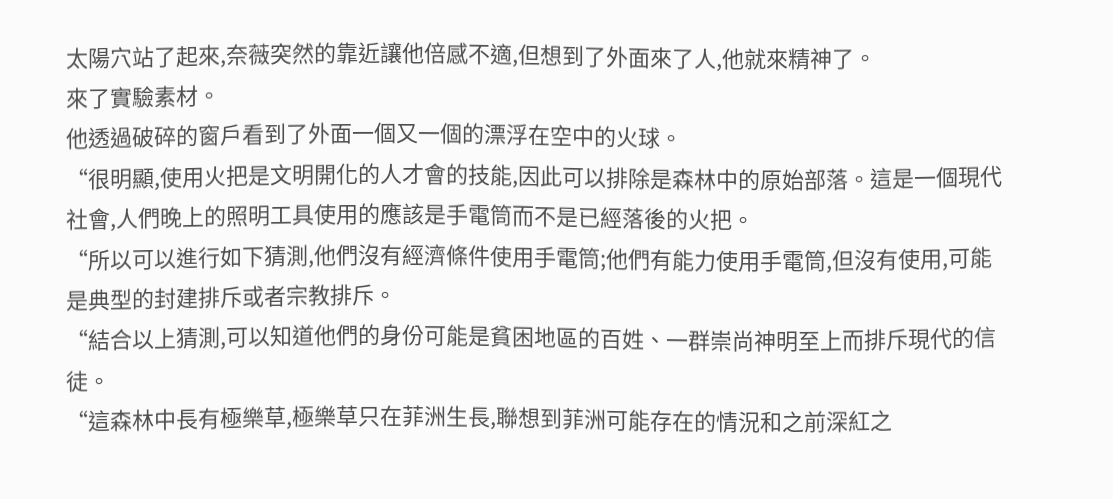太陽穴站了起來,奈薇突然的靠近讓他倍感不適,但想到了外面來了人,他就來精神了。
來了實驗素材。
他透過破碎的窗戶看到了外面一個又一個的漂浮在空中的火球。
“很明顯,使用火把是文明開化的人才會的技能,因此可以排除是森林中的原始部落。這是一個現代社會,人們晚上的照明工具使用的應該是手電筒而不是已經落後的火把。
“所以可以進行如下猜測,他們沒有經濟條件使用手電筒;他們有能力使用手電筒,但沒有使用,可能是典型的封建排斥或者宗教排斥。
“結合以上猜測,可以知道他們的身份可能是貧困地區的百姓、一群崇尚神明至上而排斥現代的信徒。
“這森林中長有極樂草,極樂草只在菲洲生長,聯想到菲洲可能存在的情況和之前深紅之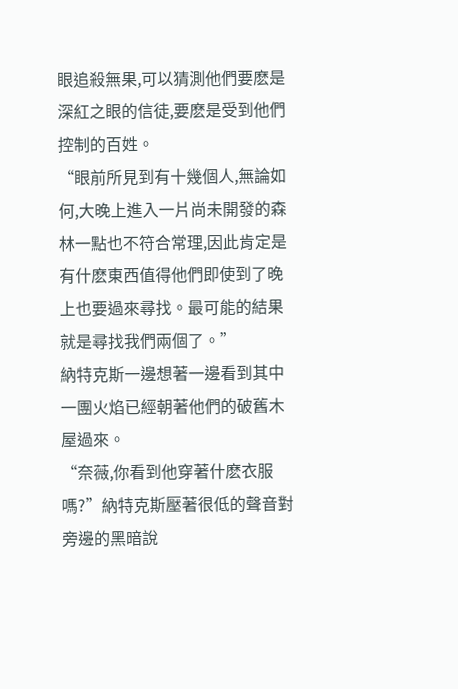眼追殺無果,可以猜測他們要麽是深紅之眼的信徒,要麽是受到他們控制的百姓。
“眼前所見到有十幾個人,無論如何,大晚上進入一片尚未開發的森林一點也不符合常理,因此肯定是有什麽東西值得他們即使到了晚上也要過來尋找。最可能的結果就是尋找我們兩個了。”
納特克斯一邊想著一邊看到其中一團火焰已經朝著他們的破舊木屋過來。
“奈薇,你看到他穿著什麽衣服嗎?”納特克斯壓著很低的聲音對旁邊的黑暗說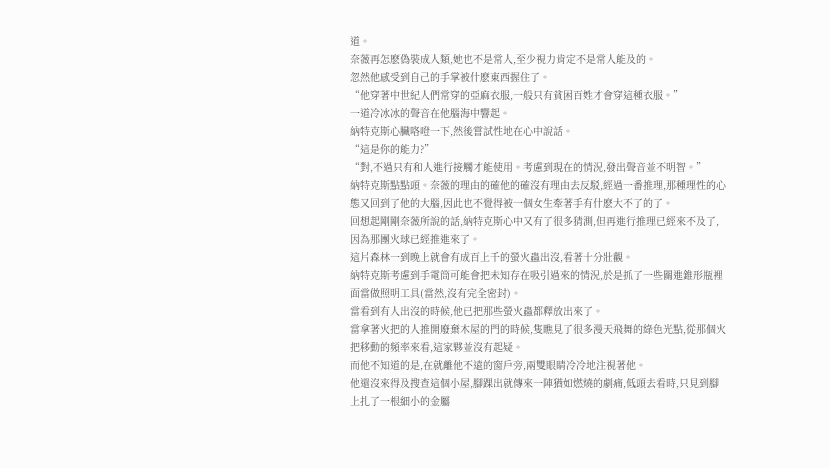道。
奈薇再怎麽偽裝成人類,她也不是常人,至少視力肯定不是常人能及的。
忽然他感受到自己的手掌被什麽東西握住了。
“他穿著中世紀人們常穿的亞麻衣服,一般只有貧困百姓才會穿這種衣服。”
一道冷冰冰的聲音在他腦海中響起。
納特克斯心臟咯噔一下,然後嘗試性地在心中說話。
“這是你的能力?”
“對,不過只有和人進行接觸才能使用。考慮到現在的情況,發出聲音並不明智。”
納特克斯點點頭。奈薇的理由的確他的確沒有理由去反駁,經過一番推理,那種理性的心態又回到了他的大腦,因此也不覺得被一個女生牽著手有什麽大不了的了。
回想起剛剛奈薇所說的話,納特克斯心中又有了很多猜測,但再進行推理已經來不及了,因為那團火球已經推進來了。
這片森林一到晚上就會有成百上千的螢火蟲出沒,看著十分壯觀。
納特克斯考慮到手電筒可能會把未知存在吸引過來的情況,於是抓了一些關進錐形瓶裡面當做照明工具(當然,沒有完全密封)。
當看到有人出沒的時候,他已把那些螢火蟲都釋放出來了。
當拿著火把的人推開廢棄木屋的門的時候,隻瞧見了很多漫天飛舞的綠色光點,從那個火把移動的頻率來看,這家夥並沒有起疑。
而他不知道的是,在就離他不遠的窗戶旁,兩雙眼睛冷冷地注視著他。
他還沒來得及搜查這個小屋,腳踝出就傳來一陣猶如燃燒的劇痛,低頭去看時,只見到腳上扎了一根細小的金屬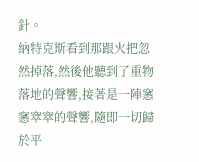針。
納特克斯看到那跟火把忽然掉落,然後他聽到了重物落地的聲響,接著是一陣窸窸窣窣的聲響,隨即一切歸於平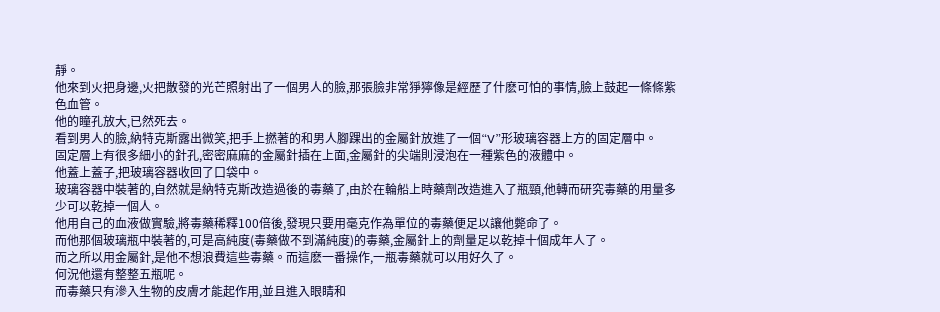靜。
他來到火把身邊,火把散發的光芒照射出了一個男人的臉,那張臉非常猙獰像是經歷了什麽可怕的事情,臉上鼓起一條條紫色血管。
他的瞳孔放大,已然死去。
看到男人的臉,納特克斯露出微笑,把手上撚著的和男人腳踝出的金屬針放進了一個“V”形玻璃容器上方的固定層中。
固定層上有很多細小的針孔,密密麻麻的金屬針插在上面,金屬針的尖端則浸泡在一種紫色的液體中。
他蓋上蓋子,把玻璃容器收回了口袋中。
玻璃容器中裝著的,自然就是納特克斯改造過後的毒藥了,由於在輪船上時藥劑改造進入了瓶頸,他轉而研究毒藥的用量多少可以乾掉一個人。
他用自己的血液做實驗,將毒藥稀釋100倍後,發現只要用毫克作為單位的毒藥便足以讓他斃命了。
而他那個玻璃瓶中裝著的,可是高純度(毒藥做不到滿純度)的毒藥,金屬針上的劑量足以乾掉十個成年人了。
而之所以用金屬針,是他不想浪費這些毒藥。而這麽一番操作,一瓶毒藥就可以用好久了。
何況他還有整整五瓶呢。
而毒藥只有滲入生物的皮膚才能起作用,並且進入眼睛和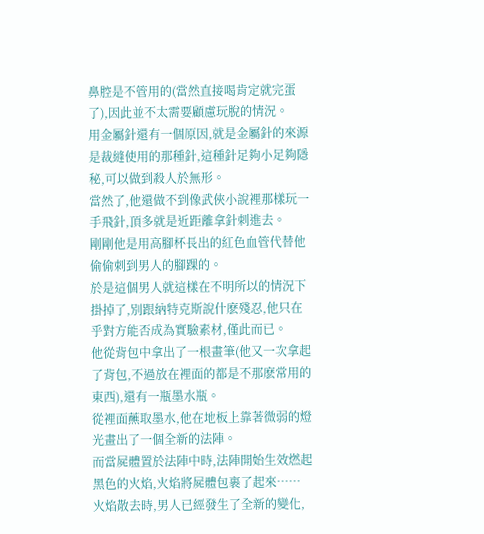鼻腔是不管用的(當然直接喝肯定就完蛋了),因此並不太需要顧慮玩脫的情況。
用金屬針還有一個原因,就是金屬針的來源是裁縫使用的那種針,這種針足夠小足夠隱秘,可以做到殺人於無形。
當然了,他還做不到像武俠小說裡那樣玩一手飛針,頂多就是近距離拿針刺進去。
剛剛他是用高腳杯長出的紅色血管代替他偷偷刺到男人的腳踝的。
於是這個男人就這樣在不明所以的情況下掛掉了,別跟納特克斯說什麽殘忍,他只在乎對方能否成為實驗素材,僅此而已。
他從背包中拿出了一根畫筆(他又一次拿起了背包,不過放在裡面的都是不那麽常用的東西),還有一瓶墨水瓶。
從裡面蘸取墨水,他在地板上靠著微弱的燈光畫出了一個全新的法陣。
而當屍體置於法陣中時,法陣開始生效燃起黑色的火焰,火焰將屍體包裹了起來……
火焰散去時,男人已經發生了全新的變化,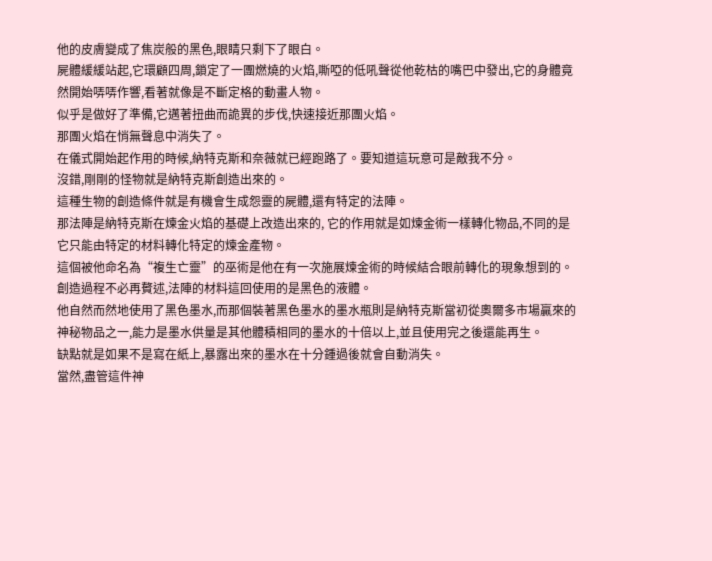他的皮膚變成了焦炭般的黑色,眼睛只剩下了眼白。
屍體緩緩站起,它環顧四周,鎖定了一團燃燒的火焰,嘶啞的低吼聲從他乾枯的嘴巴中發出,它的身體竟然開始哢哢作響,看著就像是不斷定格的動畫人物。
似乎是做好了準備,它邁著扭曲而詭異的步伐,快速接近那團火焰。
那團火焰在悄無聲息中消失了。
在儀式開始起作用的時候,納特克斯和奈薇就已經跑路了。要知道這玩意可是敵我不分。
沒錯,剛剛的怪物就是納特克斯創造出來的。
這種生物的創造條件就是有機會生成怨靈的屍體,還有特定的法陣。
那法陣是納特克斯在煉金火焰的基礎上改造出來的, 它的作用就是如煉金術一樣轉化物品,不同的是它只能由特定的材料轉化特定的煉金產物。
這個被他命名為“複生亡靈”的巫術是他在有一次施展煉金術的時候結合眼前轉化的現象想到的。
創造過程不必再贅述,法陣的材料這回使用的是黑色的液體。
他自然而然地使用了黑色墨水,而那個裝著黑色墨水的墨水瓶則是納特克斯當初從奧爾多市場贏來的神秘物品之一,能力是墨水供量是其他體積相同的墨水的十倍以上,並且使用完之後還能再生。
缺點就是如果不是寫在紙上,暴露出來的墨水在十分鍾過後就會自動消失。
當然,盡管這件神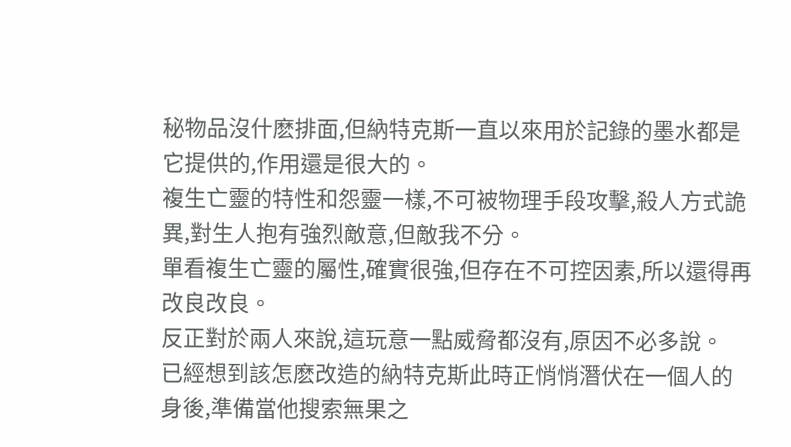秘物品沒什麽排面,但納特克斯一直以來用於記錄的墨水都是它提供的,作用還是很大的。
複生亡靈的特性和怨靈一樣,不可被物理手段攻擊,殺人方式詭異,對生人抱有強烈敵意,但敵我不分。
單看複生亡靈的屬性,確實很強,但存在不可控因素,所以還得再改良改良。
反正對於兩人來說,這玩意一點威脅都沒有,原因不必多說。
已經想到該怎麽改造的納特克斯此時正悄悄潛伏在一個人的身後,準備當他搜索無果之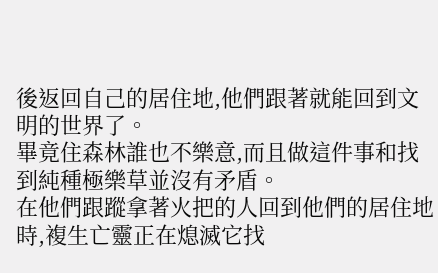後返回自己的居住地,他們跟著就能回到文明的世界了。
畢竟住森林誰也不樂意,而且做這件事和找到純種極樂草並沒有矛盾。
在他們跟蹤拿著火把的人回到他們的居住地時,複生亡靈正在熄滅它找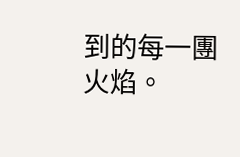到的每一團火焰。